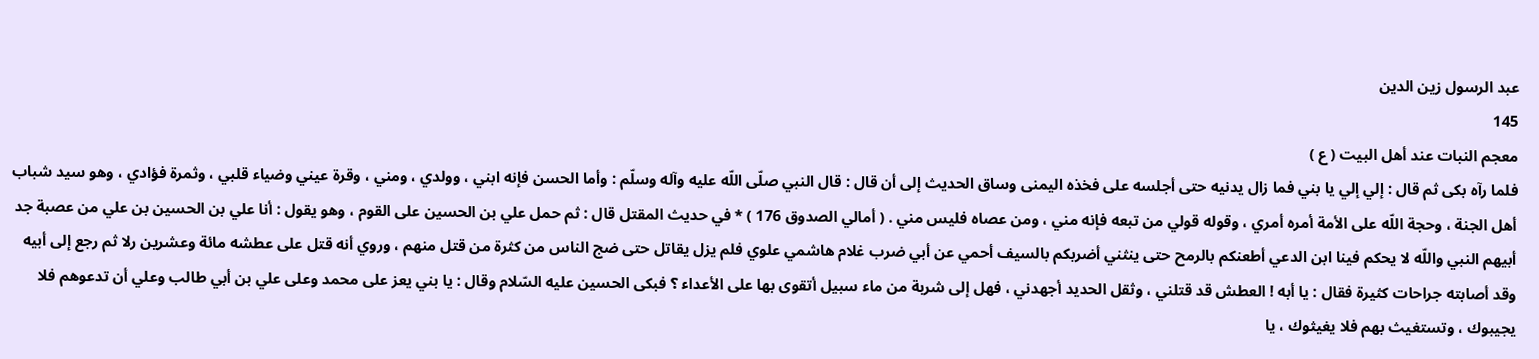عبد الرسول زين الدين
145
معجم النبات عند أهل البيت ( ع )
فلما رآه بكى ثم قال : إلي إلي يا بني فما زال يدنيه حتى أجلسه على فخذه اليمنى وساق الحديث إلى أن قال : قال النبي صلّى اللّه عليه وآله وسلّم : وأما الحسن فإنه ابني ، وولدي ، ومني ، وقرة عيني وضياء قلبي ، وثمرة فؤادي ، وهو سيد شباب أهل الجنة ، وحجة اللّه على الأمة أمره أمري ، وقوله قولي من تبعه فإنه مني ، ومن عصاه فليس مني . ( أمالي الصدوق 176 ) * في حديث المقتل قال : ثم حمل علي بن الحسين على القوم ، وهو يقول : أنا علي بن الحسين بن علي من عصبة جد أبيهم النبي واللّه لا يحكم فينا ابن الدعي أطعنكم بالرمح حتى ينثني أضربكم بالسيف أحمي عن أبي ضرب غلام هاشمي علوي فلم يزل يقاتل حتى ضج الناس من كثرة من قتل منهم ، وروي أنه قتل على عطشه مائة وعشرين رلا ثم رجع إلى أبيه وقد أصابته جراحات كثيرة فقال : يا أبه ! العطش قد قتلني ، وثقل الحديد أجهدني ، فهل إلى شربة من ماء سبيل أتقوى بها على الأعداء ؟ فبكى الحسين عليه السّلام وقال : يا بني يعز على محمد وعلى علي بن أبي طالب وعلي أن تدعوهم فلا يجيبوك ، وتستغيث بهم فلا يغيثوك ، يا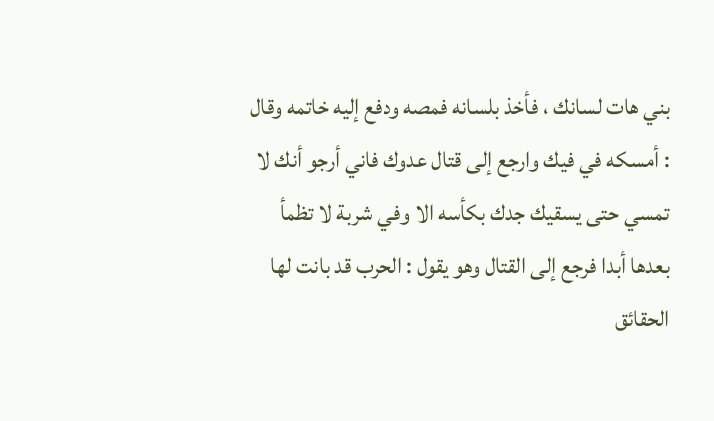بني هات لسانك ، فأخذ بلسانه فمصه ودفع إليه خاتمه وقال : أمسكه في فيك وارجع إلى قتال عدوك فاني أرجو أنك لا تمسي حتى يسقيك جدك بكأسه الا وفي شربة لا تظمأ بعدها أبدا فرجع إلى القتال وهو يقول : الحرب قد بانت لها الحقائق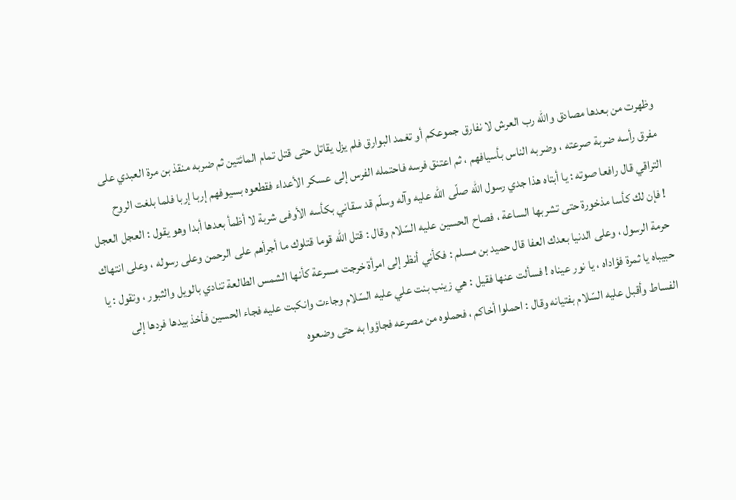وظهرت من بعدها مصادق واللّه رب العرش لا نفارق جموعكم أو تغمد البوارق فلم يزل يقاتل حتى قتل تمام المائتين ثم ضربه منقذ بن مرة العبدي على مفرق رأسه ضربة صرعته ، وضربه الناس بأسيافهم ، ثم اعتنق فرسه فاحتمله الفرس إلى عسكر الأعداء فقطعوه بسيوفهم إربا إربا فلما بلغت الروح التراقي قال رافعا صوته : يا أبتاه هذا جدي رسول اللّه صلّى اللّه عليه وآله وسلّم قد سقاني بكأسه الأوفى شربة لا أظمأ بعدها أبدا وهو يقول : العجل العجل ! فإن لك كأسا مذخورة حتى تشربها الساعة ، فصاح الحسين عليه السّلام وقال : قتل اللّه قوما قتلوك ما أجرأهم على الرحمن وعلى رسوله ، وعلى انتهاك حرمة الرسول ، وعلى الدنيا بعدك العفا قال حميد بن مسلم : فكأني أنظر إلى امرأة خرجت مسرعة كأنها الشمس الطالعة تنادي بالويل والثبور ، وتقول : يا حبيباه يا ثمرة فؤاداه ، يا نور عيناه ! فسألت عنها فقيل : هي زينب بنت علي عليه السّلام وجاءت وانكبت عليه فجاء الحسين فأخذ بيدها فردها إلى الفساط وأقبل عليه السّلام بفتيانه وقال : احملوا أخاكم ، فحملوه من مصرعه فجاؤوا به حتى وضعوه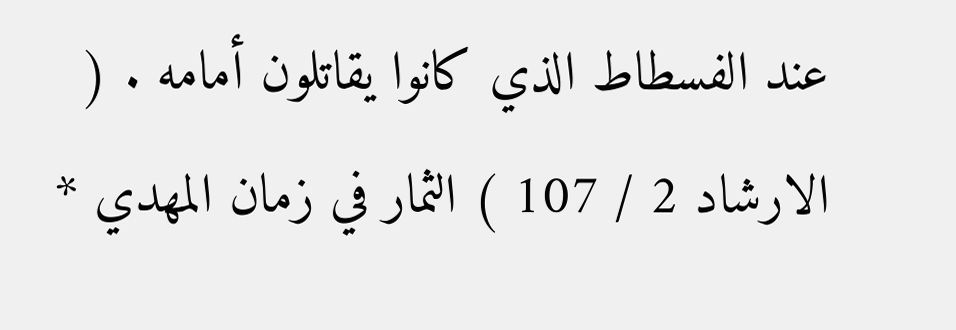عند الفسطاط الذي كانوا يقاتلون أمامه . ( الارشاد 2 / 107 ) الثمار في زمان المهدي *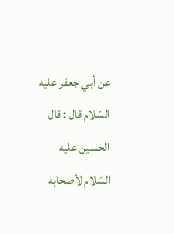عن أبي جعفر عليه السّلام قال : قال الحسين عليه السّلام لأصحابه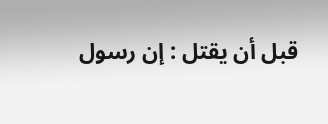قبل أن يقتل : إن رسول